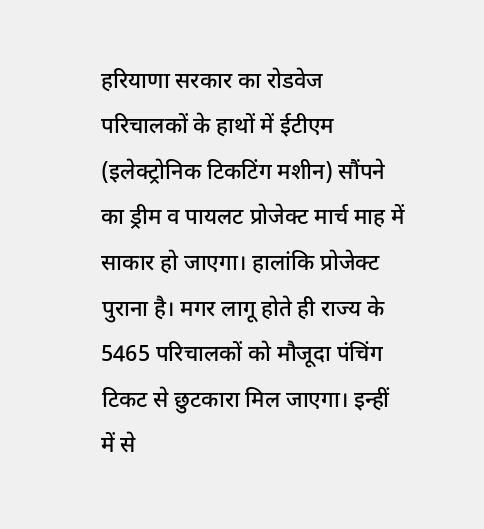हरियाणा सरकार का रोडवेज परिचालकों के हाथों में ईटीएम (इलेक्ट्रोनिक टिकटिंग मशीन) सौंपने का ड्रीम व पायलट प्रोजेक्ट मार्च माह में साकार हो जाएगा। हालांकि प्रोजेक्ट पुराना है। मगर लागू होते ही राज्य के 5465 परिचालकों को मौजूदा पंचिंग टिकट से छुटकारा मिल जाएगा। इन्हीं में से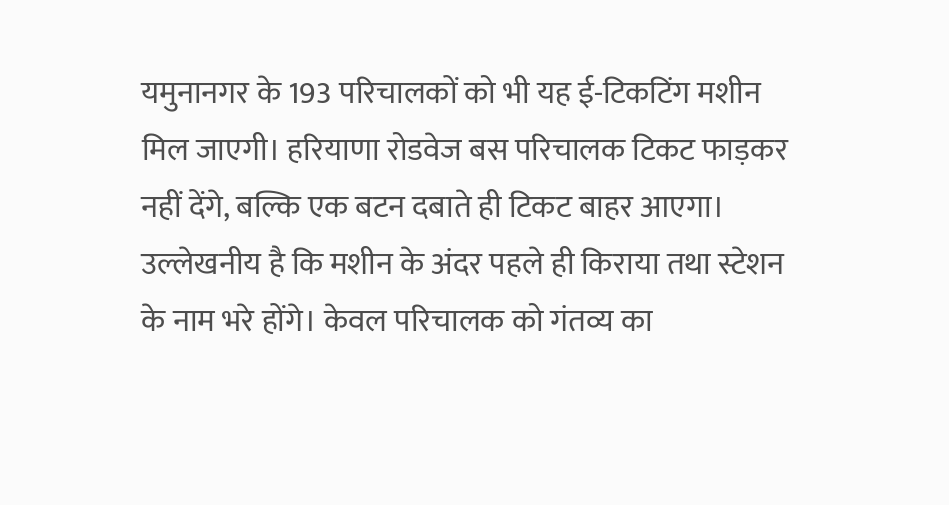यमुनानगर के 193 परिचालकों को भी यह ई-टिकटिंग मशीन मिल जाएगी। हरियाणा रोडवेज बस परिचालक टिकट फाड़कर नहीं देंगे, बल्कि एक बटन दबाते ही टिकट बाहर आएगा।
उल्लेखनीय है कि मशीन के अंदर पहले ही किराया तथा स्टेशन के नाम भरे होंगे। केवल परिचालक को गंतव्य का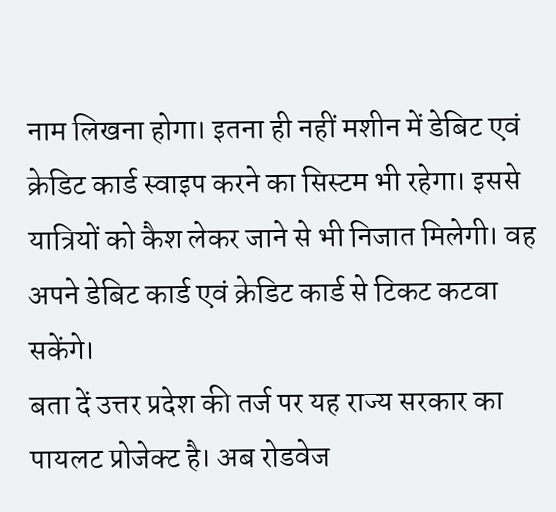नाम लिखना होगा। इतना ही नहीं मशीन में डेबिट एवं क्रेडिट कार्ड स्वाइप करने का सिस्टम भी रहेगा। इससे यात्रियों को कैश लेकर जाने से भी निजात मिलेगी। वह अपने डेबिट कार्ड एवं क्रेडिट कार्ड से टिकट कटवा सकेंगे।
बता दें उत्तर प्रदेश की तर्ज पर यह राज्य सरकार का पायलट प्रोजेक्ट है। अब रोडवेज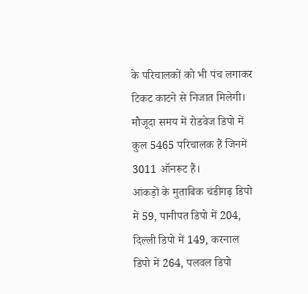के परिचालकों को भी पंच लगाकर टिकट काटने से निजात मिलेगी। मौजूदा समय में रोडवेज डिपो में कुल 5465 परिचालक हैं जिनमें 3011 ऑनरूट हैं।
आंकड़ों के मुताबिक चंडीगढ़ डिपो में 59, पानीपत डिपो में 204, दिल्ली डिपो में 149, करनाल डिपो में 264, पलवल डिपो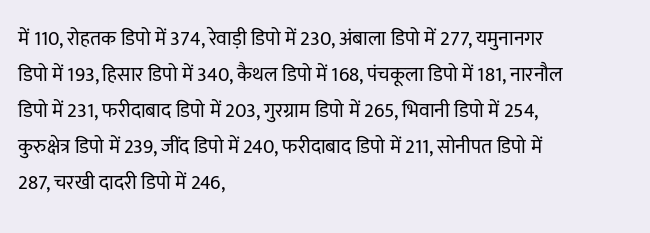में 110, रोहतक डिपो में 374, रेवाड़ी डिपो में 230, अंबाला डिपो में 277, यमुनानगर डिपो में 193, हिसार डिपो में 340, कैथल डिपो में 168, पंचकूला डिपो में 181, नारनौल डिपो में 231, फरीदाबाद डिपो में 203, गुरग्राम डिपो में 265, भिवानी डिपो में 254, कुरुक्षेत्र डिपो में 239, जींद डिपो में 240, फरीदाबाद डिपो में 211, सोनीपत डिपो में 287, चरखी दादरी डिपो में 246,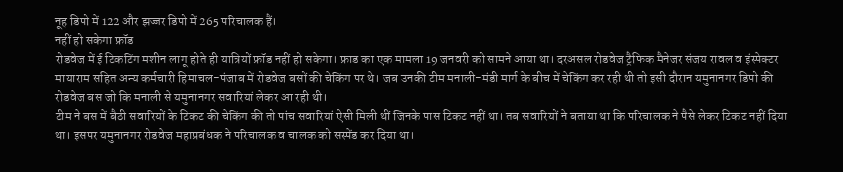नूह डिपो में 122 और झज्जर डिपो में 265 परिचालक हैं।
नहीं हो सकेगा फ्रॉड
रोडवेज में ई टिकटिंग मशीन लागू होते ही यात्रियों फ्रॉड नहीं हो सकेगा। फ्राड का एक मामला 19 जनवरी को सामने आया था। दरअसल रोडवेज ट्रैफिक मैनेजर संजय रावल व इंस्पेक्टर मायाराम सहित अन्य कर्मचारी हिमाचल-पंजाब में रोडवेज बसों की चेकिंग पर थे। जब उनकी टीम मनाली-मंडी मार्ग के बीच में चेकिंग कर रही थी तो इसी दौरान यमुनानगर डिपो की रोडवेज बस जो कि मनाली से यमुनानगर सवारियां लेकर आ रही थी।
टीम ने बस में बैठी सवारियों के टिकट की चेकिंग की तो पांच सवारियां ऐसी मिली थीं जिनके पास टिकट नहीं था। तब सवारियों ने बताया था कि परिचालक ने पैसे लेकर टिकट नहीं दिया था। इसपर यमुनानगर रोडवेज महाप्रबंधक ने परिचालक व चालक को सस्पेंड कर दिया था।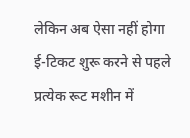लेकिन अब ऐसा नहीं होगा ई-टिकट शुरू करने से पहले प्रत्येक रूट मशीन में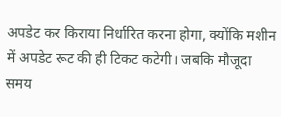अपडेट कर किराया निर्धारित करना होगा, क्योंकि मशीन में अपडेट रूट की ही टिकट कटेगी। जबकि मौजूदा समय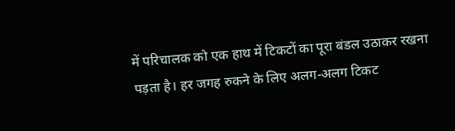में परिचालक को एक हाथ में टिकटों का पूरा बंडल उठाकर रखना पड़ता है। हर जगह रुकने के लिए अलग-अलग टिकट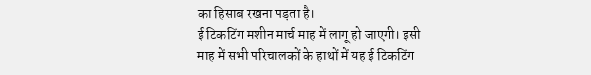का हिसाब रखना पड़ता है।
ई टिकटिंग मशीन मार्च माह में लागू हो जाएगी। इसी माह में सभी परिचालकों के हाथों में यह ई टिकटिंग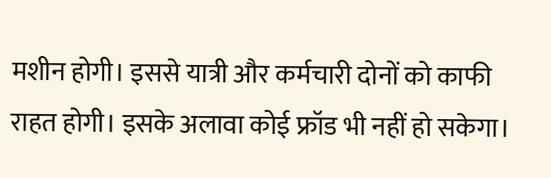मशीन होगी। इससे यात्री और कर्मचारी दोनों को काफी राहत होगी। इसके अलावा कोई फ्रॉड भी नहीं हो सकेगा।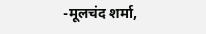-मूलचंद शर्मा,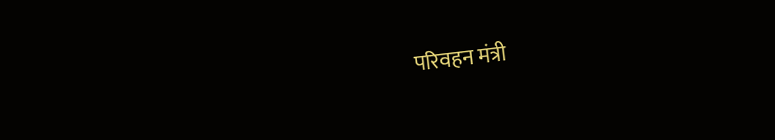परिवहन मंत्री